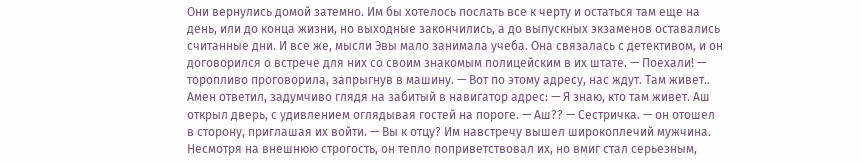Они вернулись домой затемно. Им бы хотелось послать все к черту и остаться там еще на день, или до конца жизни, но выходные закончились, а до выпускных экзаменов оставались считанные дни. И все же, мысли Эвы мало занимала учеба. Она связалась с детективом, и он договорился о встрече для них со своим знакомым полицейским в их штате. — Поехали! — торопливо проговорила, запрыгнув в машину. — Вот по этому адресу, нас ждут. Там живет.. Амен ответил, задумчиво глядя на забитый в навигатор адрес: — Я знаю, кто там живет. Аш открыл дверь, с удивлением оглядывая гостей на пороге. — Аш?? — Сестричка. — он отошел в сторону, приглашая их войти. — Вы к отцу? Им навстречу вышел широкоплечий мужчина. Несмотря на внешнюю строгость, он тепло поприветствовал их, но вмиг стал серьезным,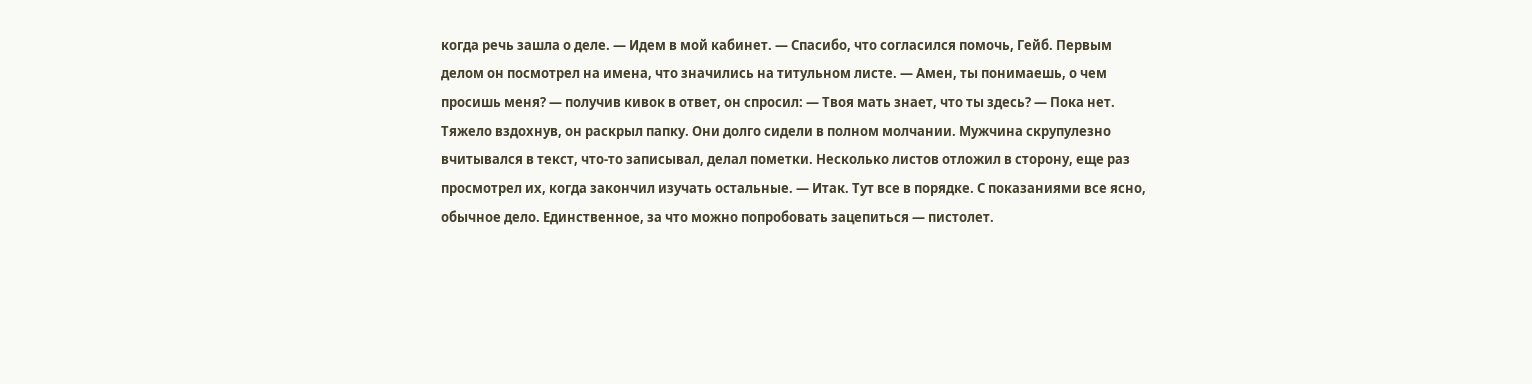когда речь зашла о деле. — Идем в мой кабинет. — Спасибо, что согласился помочь, Гейб. Первым делом он посмотрел на имена, что значились на титульном листе. — Амен, ты понимаешь, о чем просишь меня? — получив кивок в ответ, он спросил: — Твоя мать знает, что ты здесь? — Пока нет. Тяжело вздохнув, он раскрыл папку. Они долго сидели в полном молчании. Мужчина скрупулезно вчитывался в текст, что-то записывал, делал пометки. Несколько листов отложил в сторону, еще раз просмотрел их, когда закончил изучать остальные. — Итак. Тут все в порядке. С показаниями все ясно, обычное дело. Единственное, за что можно попробовать зацепиться — пистолет.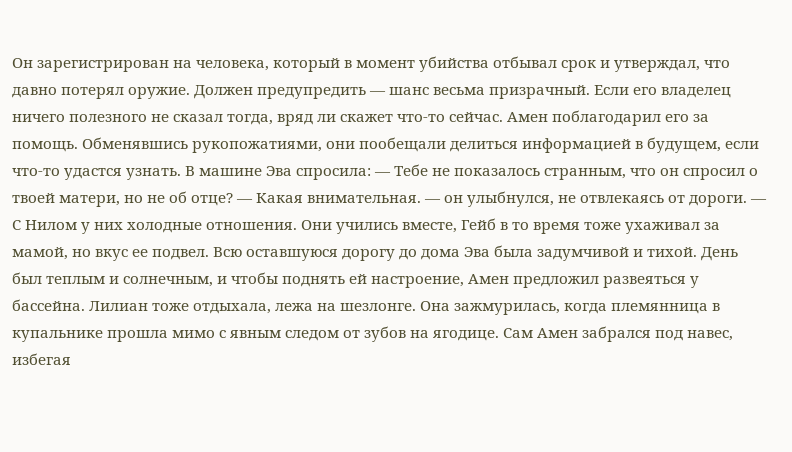Он зарегистрирован на человека, который в момент убийства отбывал срок и утверждал, что давно потерял оружие. Должен предупредить — шанс весьма призрачный. Если его владелец ничего полезного не сказал тогда, вряд ли скажет что-то сейчас. Амен поблагодарил его за помощь. Обменявшись рукопожатиями, они пообещали делиться информацией в будущем, если что-то удастся узнать. В машине Эва спросила: — Тебе не показалось странным, что он спросил о твоей матери, но не об отце? — Какая внимательная. — он улыбнулся, не отвлекаясь от дороги. — С Нилом у них холодные отношения. Они учились вместе, Гейб в то время тоже ухаживал за мамой, но вкус ее подвел. Всю оставшуюся дорогу до дома Эва была задумчивой и тихой. День был теплым и солнечным, и чтобы поднять ей настроение, Амен предложил развеяться у бассейна. Лилиан тоже отдыхала, лежа на шезлонге. Она зажмурилась, когда племянница в купальнике прошла мимо с явным следом от зубов на ягодице. Сам Амен забрался под навес, избегая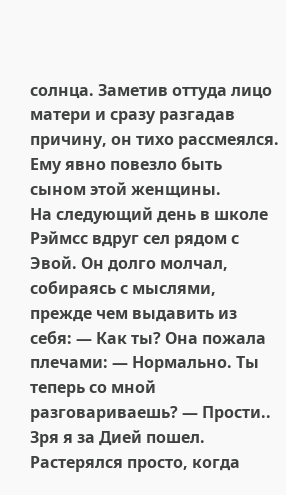солнца. Заметив оттуда лицо матери и сразу разгадав причину, он тихо рассмеялся. Ему явно повезло быть сыном этой женщины.
На следующий день в школе Рэймсс вдруг сел рядом с Эвой. Он долго молчал, собираясь с мыслями, прежде чем выдавить из себя: — Как ты? Она пожала плечами: — Нормально. Ты теперь со мной разговариваешь? — Прости.. Зря я за Дией пошел. Растерялся просто, когда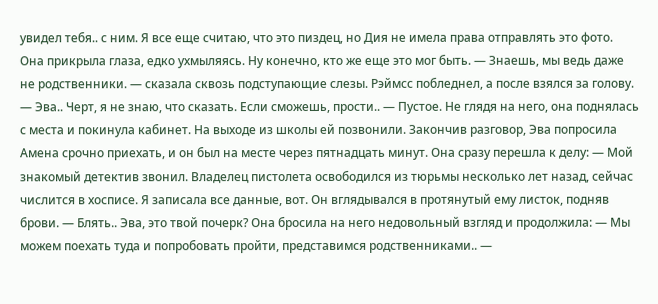увидел тебя.. с ним. Я все еще считаю, что это пиздец, но Дия не имела права отправлять это фото. Она прикрыла глаза, едко ухмыляясь. Ну конечно, кто же еще это мог быть. — Знаешь, мы ведь даже не родственники. — сказала сквозь подступающие слезы. Рэймсс побледнел, а после взялся за голову. — Эва.. Черт, я не знаю, что сказать. Если сможешь, прости.. — Пустое. Не глядя на него, она поднялась с места и покинула кабинет. На выходе из школы ей позвонили. Закончив разговор, Эва попросила Амена срочно приехать, и он был на месте через пятнадцать минут. Она сразу перешла к делу: — Мой знакомый детектив звонил. Владелец пистолета освободился из тюрьмы несколько лет назад, сейчас числится в хосписе. Я записала все данные, вот. Он вглядывался в протянутый ему листок, подняв брови. — Блять.. Эва, это твой почерк? Она бросила на него недовольный взгляд и продолжила: — Мы можем поехать туда и попробовать пройти, представимся родственниками.. —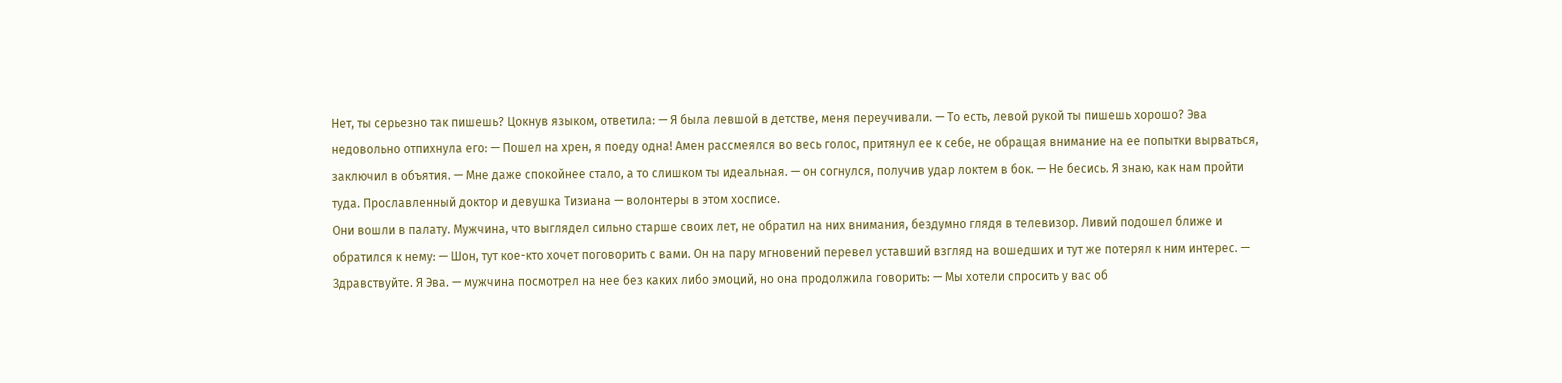Нет, ты серьезно так пишешь? Цокнув языком, ответила: — Я была левшой в детстве, меня переучивали. — То есть, левой рукой ты пишешь хорошо? Эва недовольно отпихнула его: — Пошел на хрен, я поеду одна! Амен рассмеялся во весь голос, притянул ее к себе, не обращая внимание на ее попытки вырваться, заключил в объятия. — Мне даже спокойнее стало, а то слишком ты идеальная. — он согнулся, получив удар локтем в бок. — Не бесись. Я знаю, как нам пройти туда. Прославленный доктор и девушка Тизиана — волонтеры в этом хосписе.
Они вошли в палату. Мужчина, что выглядел сильно старше своих лет, не обратил на них внимания, бездумно глядя в телевизор. Ливий подошел ближе и обратился к нему: — Шон, тут кое-кто хочет поговорить с вами. Он на пару мгновений перевел уставший взгляд на вошедших и тут же потерял к ним интерес. — Здравствуйте. Я Эва. — мужчина посмотрел на нее без каких либо эмоций, но она продолжила говорить: — Мы хотели спросить у вас об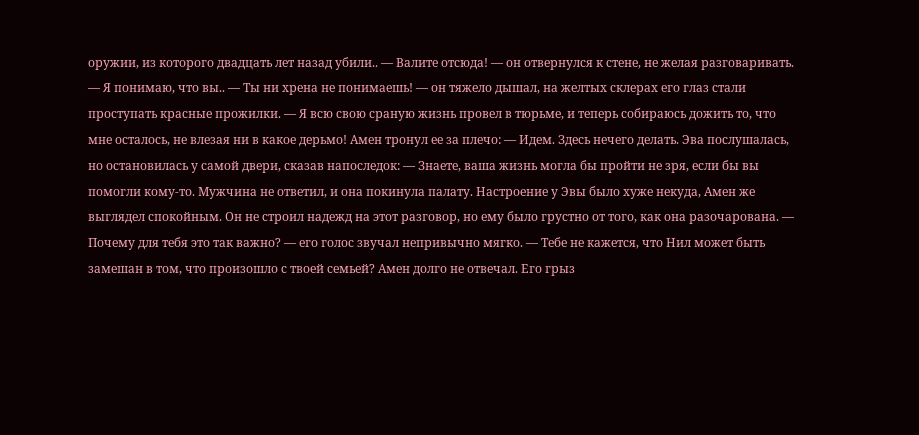оружии, из которого двадцать лет назад убили.. — Валите отсюда! — он отвернулся к стене, не желая разговаривать. — Я понимаю, что вы.. — Ты ни хрена не понимаешь! — он тяжело дышал, на желтых склерах его глаз стали проступать красные прожилки. — Я всю свою сраную жизнь провел в тюрьме, и теперь собираюсь дожить то, что мне осталось, не влезая ни в какое дерьмо! Амен тронул ее за плечо: — Идем. Здесь нечего делать. Эва послушалась, но остановилась у самой двери, сказав напоследок: — Знаете, ваша жизнь могла бы пройти не зря, если бы вы помогли кому-то. Мужчина не ответил, и она покинула палату. Настроение у Эвы было хуже некуда, Амен же выглядел спокойным. Он не строил надежд на этот разговор, но ему было грустно от того, как она разочарована. — Почему для тебя это так важно? — его голос звучал непривычно мягко. — Тебе не кажется, что Нил может быть замешан в том, что произошло с твоей семьей? Амен долго не отвечал. Его грыз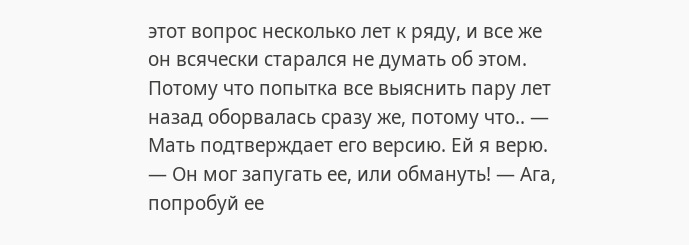этот вопрос несколько лет к ряду, и все же он всячески старался не думать об этом. Потому что попытка все выяснить пару лет назад оборвалась сразу же, потому что.. — Мать подтверждает его версию. Ей я верю. — Он мог запугать ее, или обмануть! — Ага, попробуй ее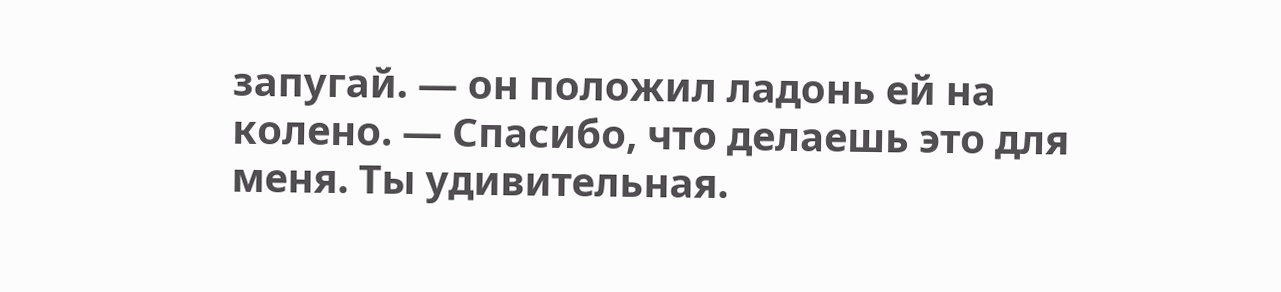запугай. — он положил ладонь ей на колено. — Спасибо, что делаешь это для меня. Ты удивительная.